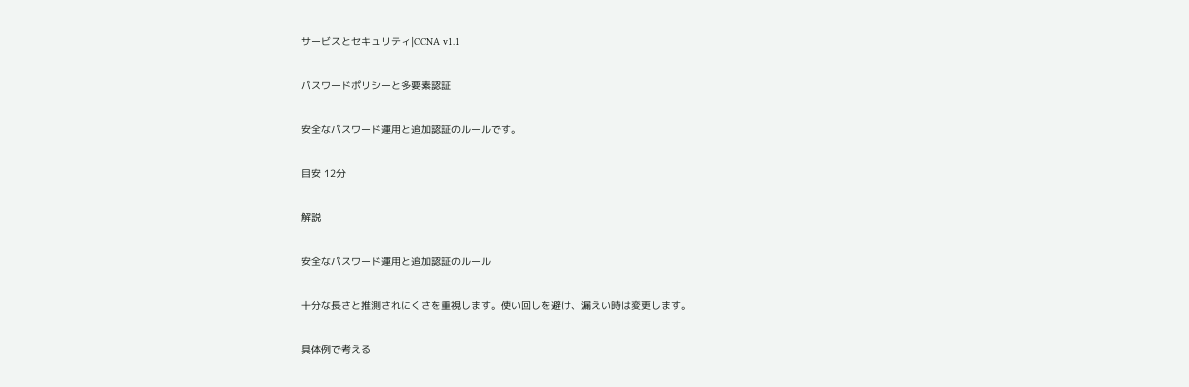サービスとセキュリティ|CCNA v1.1

パスワードポリシーと多要素認証

安全なパスワード運用と追加認証のルールです。

目安 12分

解説

安全なパスワード運用と追加認証のルール

十分な長さと推測されにくさを重視します。使い回しを避け、漏えい時は変更します。

具体例で考える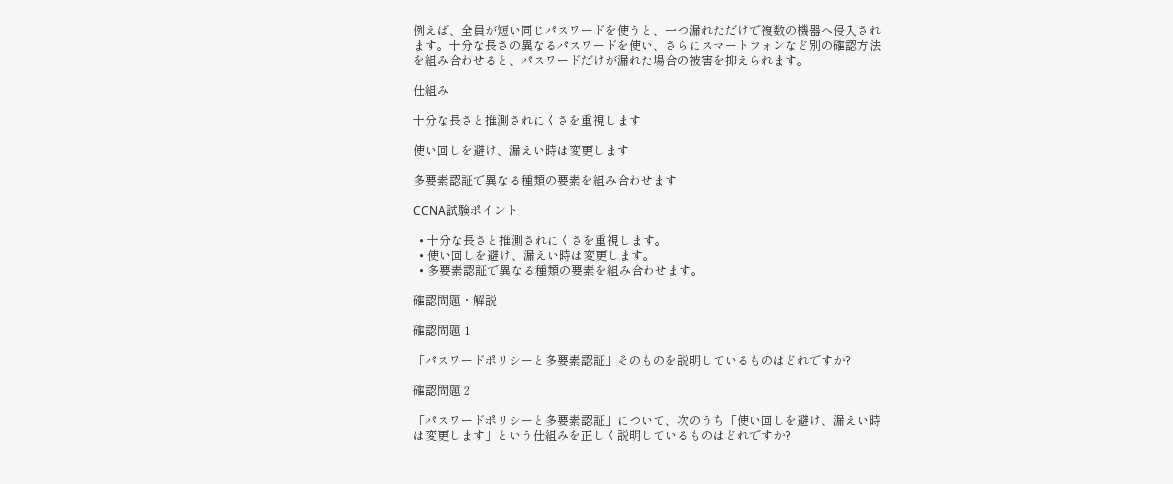例えば、全員が短い同じパスワードを使うと、一つ漏れただけで複数の機器へ侵入されます。十分な長さの異なるパスワードを使い、さらにスマートフォンなど別の確認方法を組み合わせると、パスワードだけが漏れた場合の被害を抑えられます。

仕組み

十分な長さと推測されにくさを重視します

使い回しを避け、漏えい時は変更します

多要素認証で異なる種類の要素を組み合わせます

CCNA試験ポイント

  • 十分な長さと推測されにくさを重視します。
  • 使い回しを避け、漏えい時は変更します。
  • 多要素認証で異なる種類の要素を組み合わせます。

確認問題・解説

確認問題 1

「パスワードポリシーと多要素認証」そのものを説明しているものはどれですか?

確認問題 2

「パスワードポリシーと多要素認証」について、次のうち「使い回しを避け、漏えい時は変更します」という仕組みを正しく説明しているものはどれですか?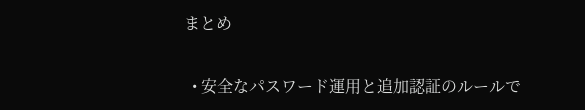まとめ

  • 安全なパスワード運用と追加認証のルールで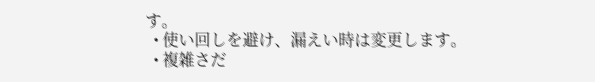す。
  • 使い回しを避け、漏えい時は変更します。
  • 複雑さだ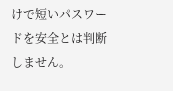けで短いパスワードを安全とは判断しません。